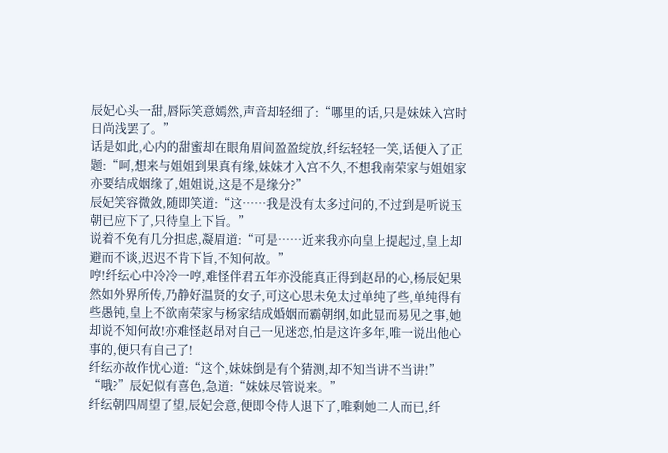辰妃心头一甜,唇际笑意嫣然,声音却轻细了:“哪里的话,只是妹妹入宫时日尚浅罢了。”
话是如此,心内的甜蜜却在眼角眉间盈盈绽放,纤纭轻轻一笑,话便入了正题:“呵,想来与姐姐到果真有缘,妹妹才入宫不久,不想我南荣家与姐姐家亦要结成姻缘了,姐姐说,这是不是缘分?”
辰妃笑容微敛,随即笑道:“这……我是没有太多过问的,不过到是听说玉朝已应下了,只待皇上下旨。”
说着不免有几分担虑,凝眉道:“可是……近来我亦向皇上提起过,皇上却避而不谈,迟迟不肯下旨,不知何故。”
哼!纤纭心中冷冷一哼,难怪伴君五年亦没能真正得到赵昂的心,杨辰妃果然如外界所传,乃静好温贤的女子,可这心思未免太过单纯了些,单纯得有些愚钝,皇上不欲南荣家与杨家结成婚姻而霸朝纲,如此显而易见之事,她却说不知何故!亦难怪赵昂对自己一见迷恋,怕是这许多年,唯一说出他心事的,便只有自己了!
纤纭亦故作忧心道:“这个,妹妹倒是有个猜测,却不知当讲不当讲!”
“哦?”辰妃似有喜色,急道:“妹妹尽管说来。”
纤纭朝四周望了望,辰妃会意,便即令侍人退下了,唯剩她二人而已,纤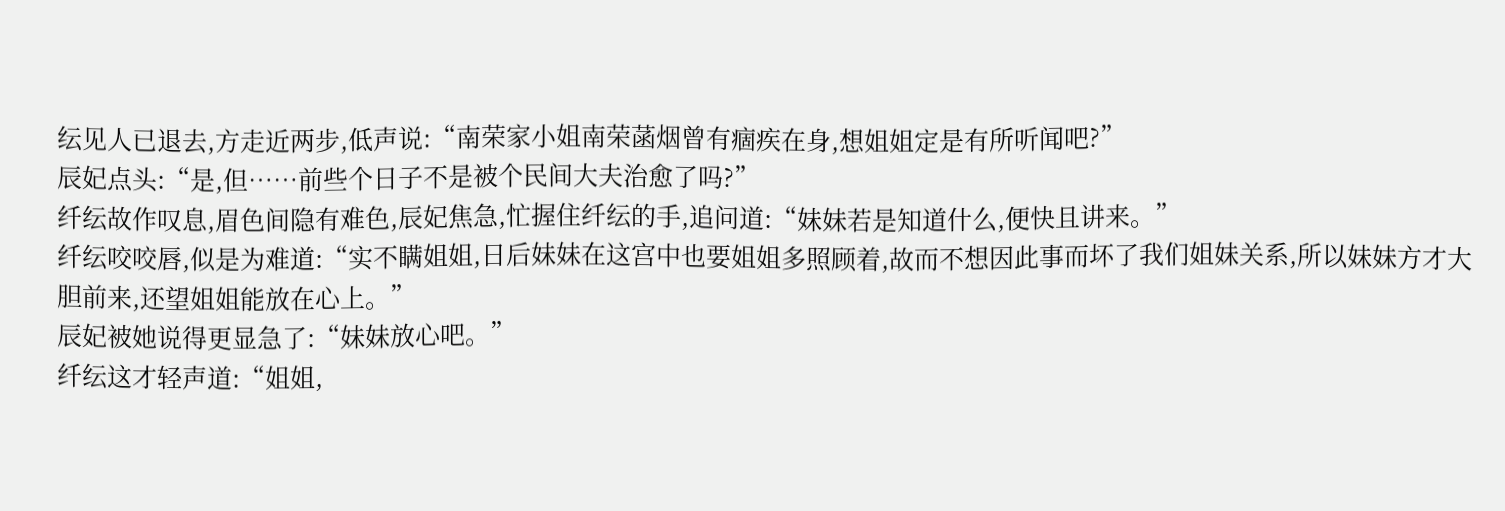纭见人已退去,方走近两步,低声说:“南荣家小姐南荣菡烟曾有痼疾在身,想姐姐定是有所听闻吧?”
辰妃点头:“是,但……前些个日子不是被个民间大夫治愈了吗?”
纤纭故作叹息,眉色间隐有难色,辰妃焦急,忙握住纤纭的手,追问道:“妹妹若是知道什么,便快且讲来。”
纤纭咬咬唇,似是为难道:“实不瞒姐姐,日后妹妹在这宫中也要姐姐多照顾着,故而不想因此事而坏了我们姐妹关系,所以妹妹方才大胆前来,还望姐姐能放在心上。”
辰妃被她说得更显急了:“妹妹放心吧。”
纤纭这才轻声道:“姐姐,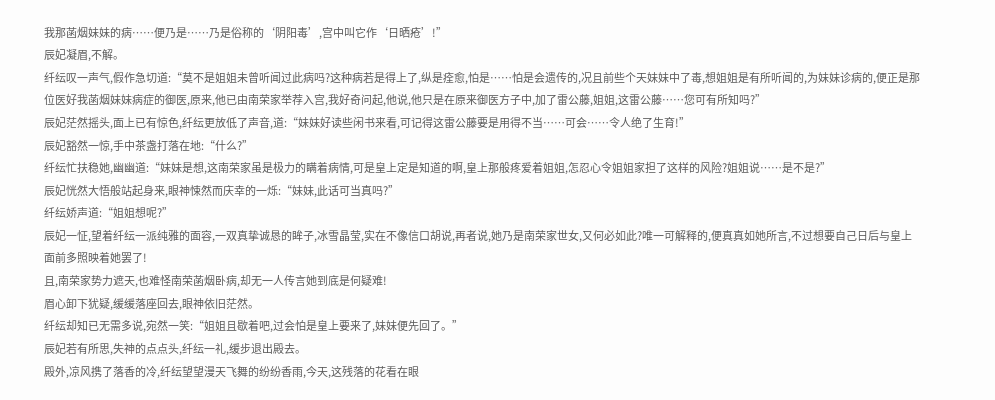我那菡烟妹妹的病……便乃是……乃是俗称的‘阴阳毒’,宫中叫它作‘日晒疮’!”
辰妃凝眉,不解。
纤纭叹一声气,假作急切道:“莫不是姐姐未曾听闻过此病吗?这种病若是得上了,纵是痊愈,怕是……怕是会遗传的,况且前些个天妹妹中了毒,想姐姐是有所听闻的,为妹妹诊病的,便正是那位医好我菡烟妹妹病症的御医,原来,他已由南荣家举荐入宫,我好奇问起,他说,他只是在原来御医方子中,加了雷公藤,姐姐,这雷公藤……您可有所知吗?”
辰妃茫然摇头,面上已有惊色,纤纭更放低了声音,道:“妹妹好读些闲书来看,可记得这雷公藤要是用得不当……可会……令人绝了生育!”
辰妃豁然一惊,手中茶盏打落在地:“什么?”
纤纭忙扶稳她,幽幽道:“妹妹是想,这南荣家虽是极力的瞒着病情,可是皇上定是知道的啊,皇上那般疼爱着姐姐,怎忍心令姐姐家担了这样的风险?姐姐说……是不是?”
辰妃恍然大悟般站起身来,眼神悚然而庆幸的一烁:“妹妹,此话可当真吗?”
纤纭娇声道:“姐姐想呢?”
辰妃一怔,望着纤纭一派纯雅的面容,一双真挚诚恳的眸子,冰雪晶莹,实在不像信口胡说,再者说,她乃是南荣家世女,又何必如此?唯一可解释的,便真真如她所言,不过想要自己日后与皇上面前多照映着她罢了!
且,南荣家势力遮天,也难怪南荣菡烟卧病,却无一人传言她到底是何疑难!
眉心卸下犹疑,缓缓落座回去,眼神依旧茫然。
纤纭却知已无需多说,宛然一笑:“姐姐且歇着吧,过会怕是皇上要来了,妹妹便先回了。”
辰妃若有所思,失神的点点头,纤纭一礼,缓步退出殿去。
殿外,凉风携了落香的冷,纤纭望望漫天飞舞的纷纷香雨,今天,这残落的花看在眼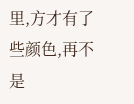里,方才有了些颜色,再不是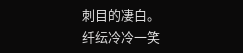刺目的凄白。
纤纭冷冷一笑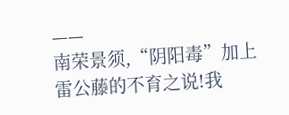——
南荣景须,“阴阳毒”加上雷公藤的不育之说!我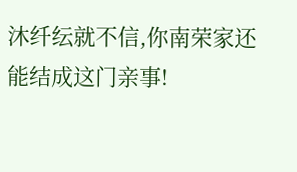沐纤纭就不信,你南荣家还能结成这门亲事!